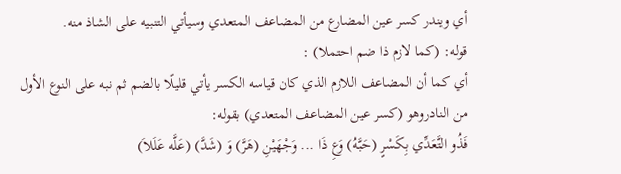أي ويندر كسر عين المضارع من المضاعف المتعدي وسيأتي التنبيه على الشاذ منه.
قوله: (كما لازم ذا ضم احتملا) :
أي كما أن المضاعف اللازم الذي كان قياسه الكسر يأتي قليلًا بالضم ثم نبه على النوع الأول من النادروهو (كسر عين المضاعف المتعدي) بقوله:
فَذُو التَّعَدِّي بِكَسْرٍ (حَبَّهُ) وَعِ ذَا ... وَجْهَيْنِ (هَرَّ) وَ (شَدَّ) (عَلَّه عَلَلاَ)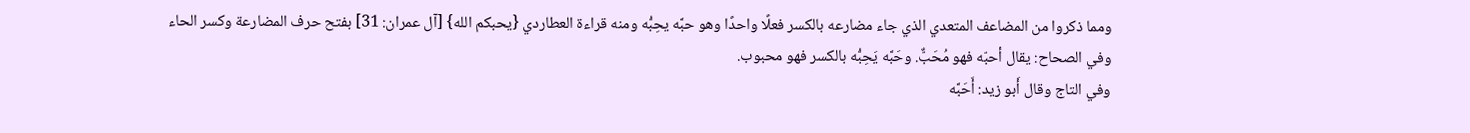ومما ذكروا من المضاعف المتعدي الذي جاء مضارعه بالكسر فعلًا واحدًا وهو حبَّه يحِبُّه ومنه قراءة العطاردي {يحبكم الله} [آل عمران: 31] بفتح حرف المضارعة وكسر الحاء
وفي الصحاح: يقال أحبّه فهو مُحَبٌّ. وحَبَّه يَحِبُّه بالكسر فهو محبوب.
وفي التاج وقال أَبو زيد: أَحَبَّه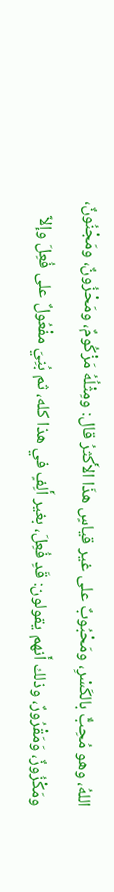اللهُ، وهو مُحِبٌّ بالكَسْرِ، ومَحْبُوبٌ على غير قياسٍ هذَا الأَكثرُ قال: ومِثْلُهُ مَزْكُومٌ، ومَحْزُونٌ، ومَجْنُونٌ، ومَكْزُوزٌ، وَمَقْرُورٌ، وذلك أَنهم يقولون: قَدِ فُعِلَ، بغير أَلِفٍ في هذا كله، ثم بُنِيَ مفْعُولٌ على فُعِلَ وإلاّ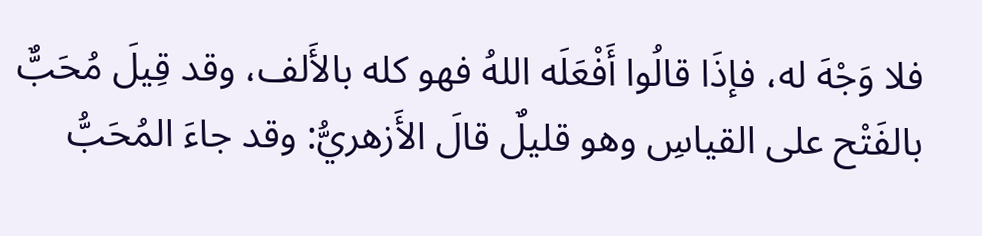فلا وَجْهَ له، فإذَا قالُوا أَفْعَلَه اللهُ فهو كله بالأَلف، وقد قِيلَ مُحَبٌّ بالفَتْح على القياسِ وهو قليلٌ قالَ الأَزهريُّ: وقد جاءَ المُحَبُّ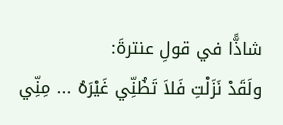شاذًّا في قولِ عنترةَ:
ولَقَدْ نَزَلْتِ فَلاَ تَظُنِّي غَيْرَهُ ... مِنِّي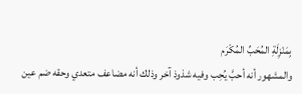بِمَنْزِلَةِ المُحَبِّ المُكْرَم
والمشهور أنه أحبَّ يُحِب وفيه شذوذ آخر وذلك أنه مضاعف متعدي وحقه ضم عين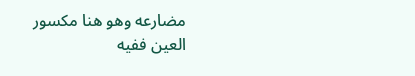مضارعه وهو هنا مكسور العين ففيه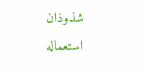شذوذان استعماله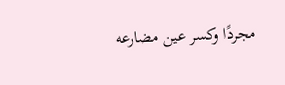مجردًا وكسر عين مضارعه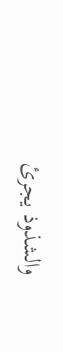والشذوذ يجرئ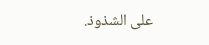على الشذوذ.